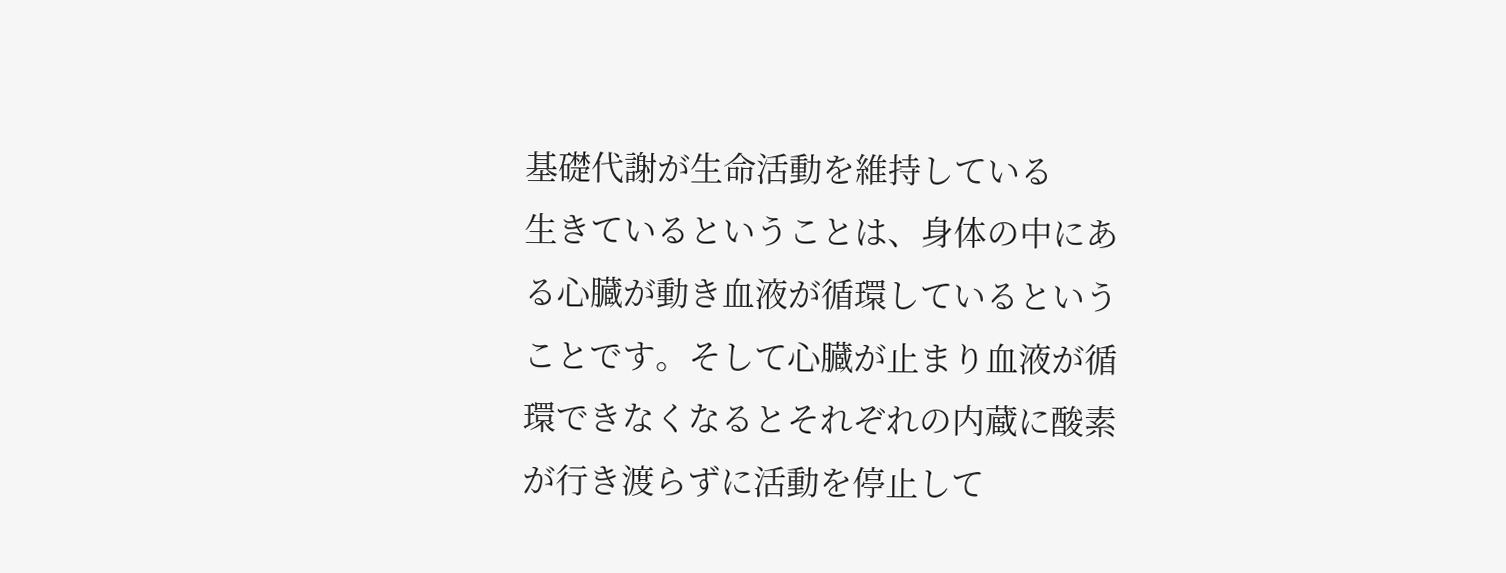基礎代謝が生命活動を維持している
生きているということは、身体の中にある心臓が動き血液が循環しているということです。そして心臓が止まり血液が循環できなくなるとそれぞれの内蔵に酸素が行き渡らずに活動を停止して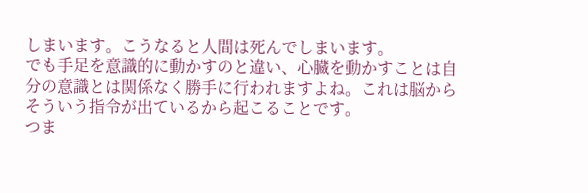しまいます。こうなると人間は死んでしまいます。
でも手足を意識的に動かすのと違い、心臓を動かすことは自分の意識とは関係なく勝手に行われますよね。これは脳からそういう指令が出ているから起こることです。
つま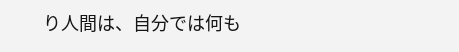り人間は、自分では何も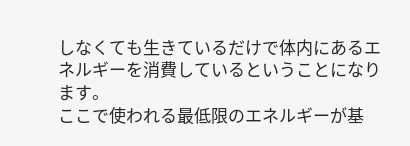しなくても生きているだけで体内にあるエネルギーを消費しているということになります。
ここで使われる最低限のエネルギーが基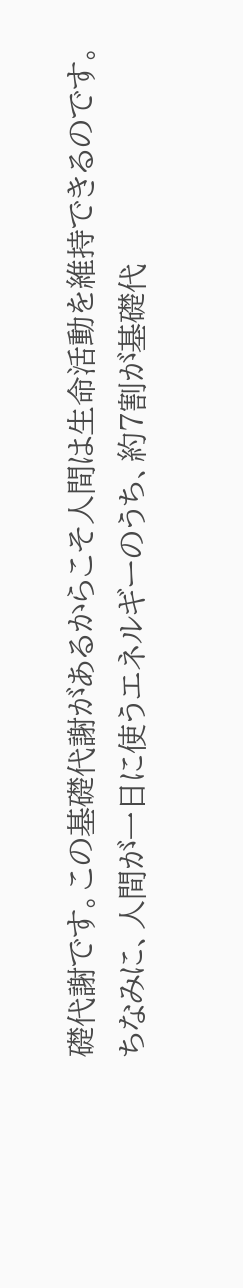礎代謝です。この基礎代謝があるからこそ人間は生命活動を維持できるのです。
ちなみに、人間が一日に使うエネルギーのうち、約7割が基礎代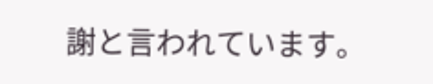謝と言われています。